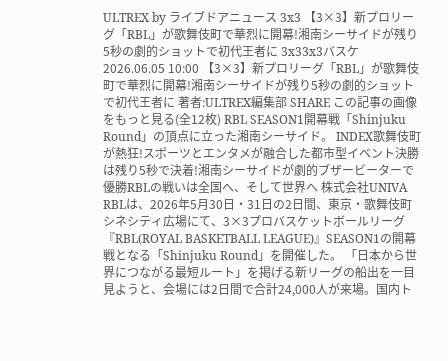ULTREX by ライブドアニュース 3x3 【3×3】新プロリーグ「RBL」が歌舞伎町で華烈に開幕!湘南シーサイドが残り5秒の劇的ショットで初代王者に 3x33x3バスケ 2026.06.05 10:00 【3×3】新プロリーグ「RBL」が歌舞伎町で華烈に開幕!湘南シーサイドが残り5秒の劇的ショットで初代王者に 著者:ULTREX編集部 SHARE この記事の画像をもっと見る(全12枚) RBL SEASON1開幕戦「Shinjuku Round」の頂点に立った湘南シーサイド。 INDEX歌舞伎町が熱狂!スポーツとエンタメが融合した都市型イベント決勝は残り5秒で決着!湘南シーサイドが劇的ブザービーターで優勝RBLの戦いは全国へ、そして世界へ 株式会社UNIVA RBLは、2026年5月30日・31日の2日間、東京・歌舞伎町シネシティ広場にて、3×3プロバスケットボールリーグ『RBL(ROYAL BASKETBALL LEAGUE)』SEASON1の開幕戦となる「Shinjuku Round」を開催した。 「日本から世界につながる最短ルート」を掲げる新リーグの船出を一目見ようと、会場には2日間で合計24,000人が来場。国内ト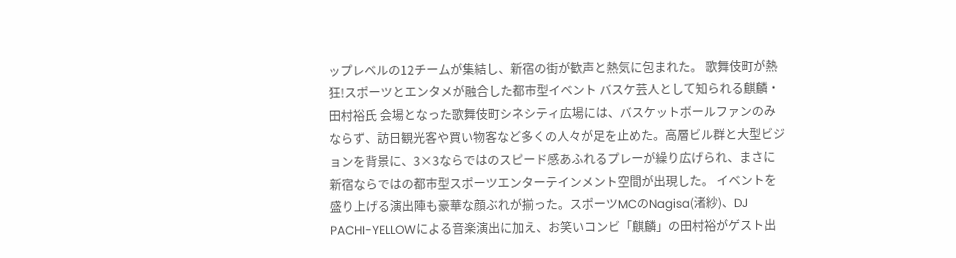ップレベルの12チームが集結し、新宿の街が歓声と熱気に包まれた。 歌舞伎町が熱狂!スポーツとエンタメが融合した都市型イベント バスケ芸人として知られる麒麟・田村裕氏 会場となった歌舞伎町シネシティ広場には、バスケットボールファンのみならず、訪日観光客や買い物客など多くの人々が足を止めた。高層ビル群と大型ビジョンを背景に、3×3ならではのスピード感あふれるプレーが繰り広げられ、まさに新宿ならではの都市型スポーツエンターテインメント空間が出現した。 イベントを盛り上げる演出陣も豪華な顔ぶれが揃った。スポーツMCのNagisa(渚紗)、DJ PACHI-YELLOWによる音楽演出に加え、お笑いコンビ「麒麟」の田村裕がゲスト出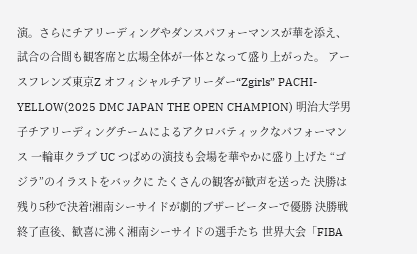演。さらにチアリーディングやダンスパフォーマンスが華を添え、試合の合間も観客席と広場全体が一体となって盛り上がった。 アースフレンズ東京Z オフィシャルチアリーダー“Zgirls” PACHI-YELLOW(2025 DMC JAPAN THE OPEN CHAMPION) 明治大学男子チアリーディングチームによるアクロバティックなパフォーマンス 一輪車クラブ UC つばめの演技も会場を華やかに盛り上げた “ゴジラ”のイラストをバックに たくさんの観客が歓声を送った 決勝は残り5秒で決着!湘南シーサイドが劇的ブザービーターで優勝 決勝戦終了直後、歓喜に沸く湘南シーサイドの選手たち 世界大会「FIBA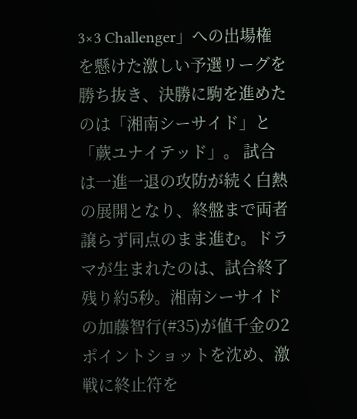3×3 Challenger」への出場権を懸けた激しい予選リーグを勝ち抜き、決勝に駒を進めたのは「湘南シーサイド」と「蕨ユナイテッド」。 試合は一進一退の攻防が続く白熱の展開となり、終盤まで両者譲らず同点のまま進む。ドラマが生まれたのは、試合終了残り約5秒。湘南シーサイドの加藤智行(#35)が値千金の2ポイントショットを沈め、激戦に終止符を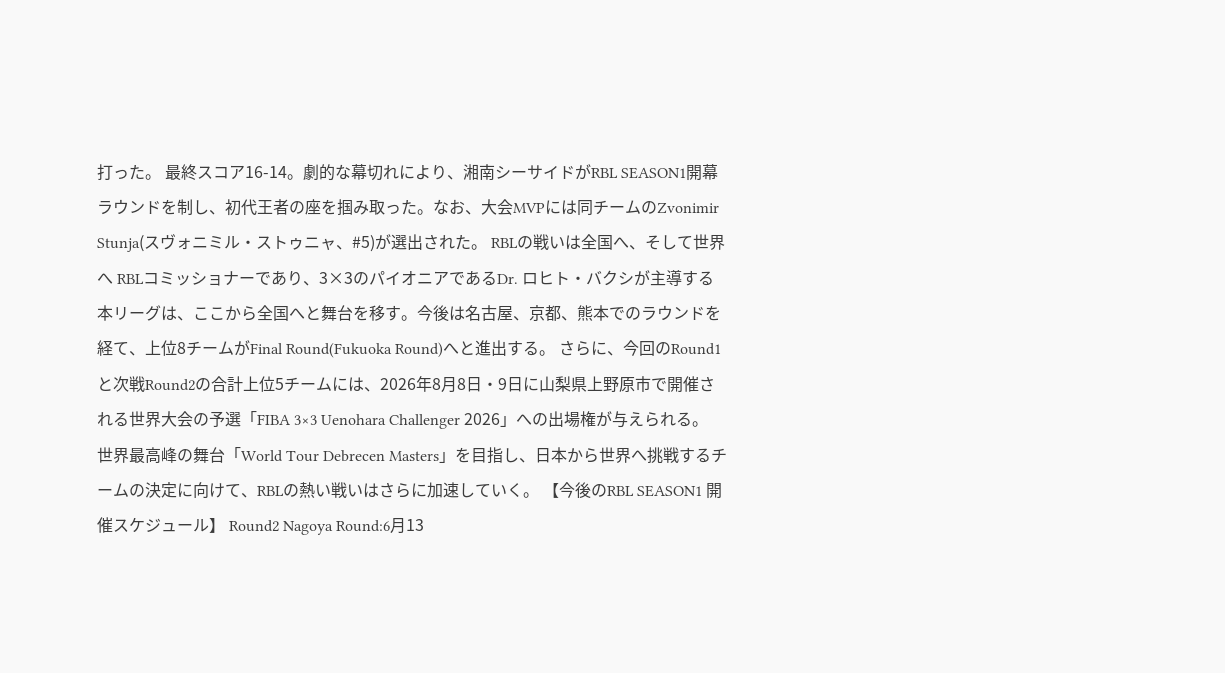打った。 最終スコア16-14。劇的な幕切れにより、湘南シーサイドがRBL SEASON1開幕ラウンドを制し、初代王者の座を掴み取った。なお、大会MVPには同チームのZvonimir Stunja(スヴォニミル・ストゥニャ、#5)が選出された。 RBLの戦いは全国へ、そして世界へ RBLコミッショナーであり、3×3のパイオニアであるDr. ロヒト・バクシが主導する本リーグは、ここから全国へと舞台を移す。今後は名古屋、京都、熊本でのラウンドを経て、上位8チームがFinal Round(Fukuoka Round)へと進出する。 さらに、今回のRound1と次戦Round2の合計上位5チームには、2026年8月8日・9日に山梨県上野原市で開催される世界大会の予選「FIBA 3×3 Uenohara Challenger 2026」への出場権が与えられる。世界最高峰の舞台「World Tour Debrecen Masters」を目指し、日本から世界へ挑戦するチームの決定に向けて、RBLの熱い戦いはさらに加速していく。 【今後のRBL SEASON1 開催スケジュール】 Round2 Nagoya Round:6月13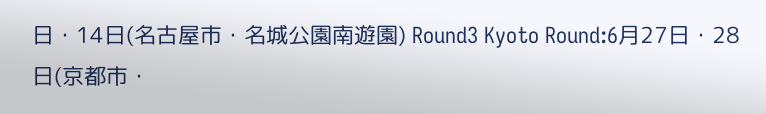日・14日(名古屋市・名城公園南遊園) Round3 Kyoto Round:6月27日・28日(京都市・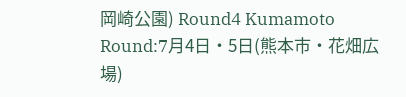岡崎公園) Round4 Kumamoto Round:7月4日・5日(熊本市・花畑広場)